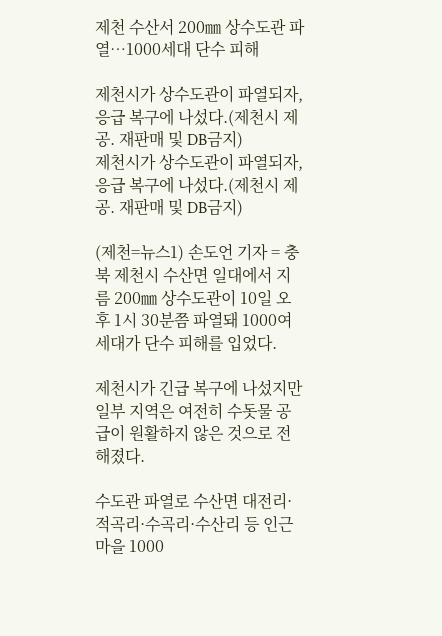제천 수산서 200㎜ 상수도관 파열…1000세대 단수 피해

제천시가 상수도관이 파열되자, 응급 복구에 나섰다.(제천시 제공. 재판매 및 DB금지)
제천시가 상수도관이 파열되자, 응급 복구에 나섰다.(제천시 제공. 재판매 및 DB금지)

(제천=뉴스1) 손도언 기자 = 충북 제천시 수산면 일대에서 지름 200㎜ 상수도관이 10일 오후 1시 30분쯤 파열돼 1000여 세대가 단수 피해를 입었다.

제천시가 긴급 복구에 나섰지만 일부 지역은 여전히 수돗물 공급이 원활하지 않은 것으로 전해졌다.

수도관 파열로 수산면 대전리·적곡리·수곡리·수산리 등 인근 마을 1000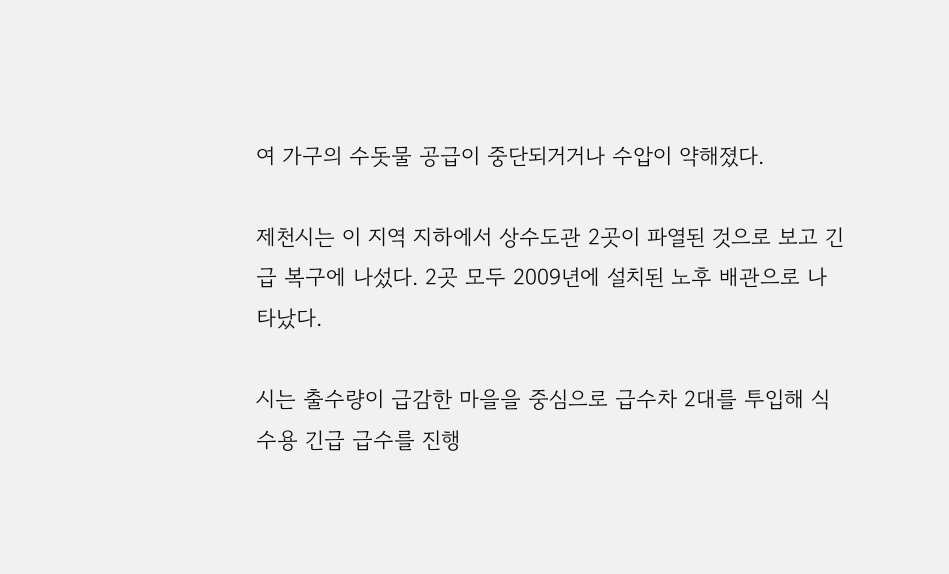여 가구의 수돗물 공급이 중단되거거나 수압이 약해졌다.

제천시는 이 지역 지하에서 상수도관 2곳이 파열된 것으로 보고 긴급 복구에 나섰다. 2곳 모두 2009년에 설치된 노후 배관으로 나타났다.

시는 출수량이 급감한 마을을 중심으로 급수차 2대를 투입해 식수용 긴급 급수를 진행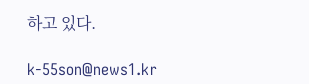하고 있다.

k-55son@news1.kr